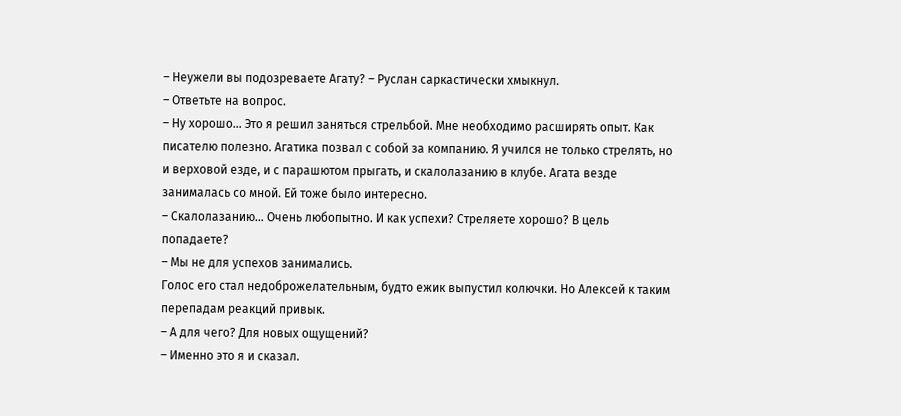– Неужели вы подозреваете Агату? – Руслан саркастически хмыкнул.
– Ответьте на вопрос.
– Ну хорошо… Это я решил заняться стрельбой. Мне необходимо расширять опыт. Как писателю полезно. Агатика позвал с собой за компанию. Я учился не только стрелять, но и верховой езде, и с парашютом прыгать, и скалолазанию в клубе. Агата везде занималась со мной. Ей тоже было интересно.
– Скалолазанию… Очень любопытно. И как успехи? Стреляете хорошо? В цель попадаете?
– Мы не для успехов занимались.
Голос его стал недоброжелательным, будто ежик выпустил колючки. Но Алексей к таким перепадам реакций привык.
– А для чего? Для новых ощущений?
– Именно это я и сказал.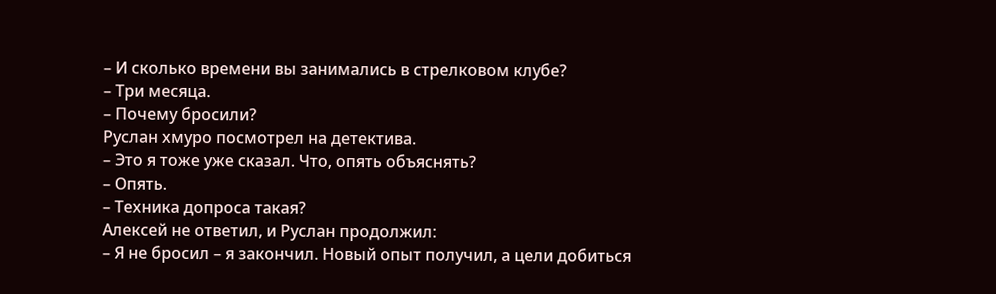– И сколько времени вы занимались в стрелковом клубе?
– Три месяца.
– Почему бросили?
Руслан хмуро посмотрел на детектива.
– Это я тоже уже сказал. Что, опять объяснять?
– Опять.
– Техника допроса такая?
Алексей не ответил, и Руслан продолжил:
– Я не бросил – я закончил. Новый опыт получил, а цели добиться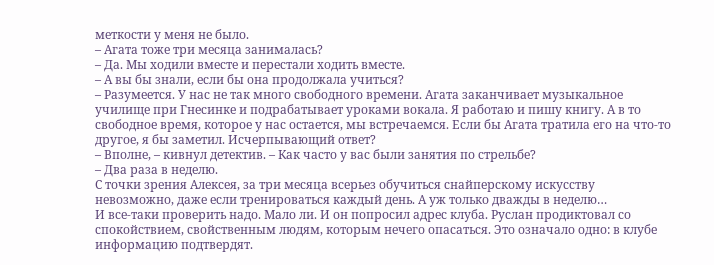меткости у меня не было.
– Агата тоже три месяца занималась?
– Да. Мы ходили вместе и перестали ходить вместе.
– А вы бы знали, если бы она продолжала учиться?
– Разумеется. У нас не так много свободного времени. Агата заканчивает музыкальное училище при Гнесинке и подрабатывает уроками вокала. Я работаю и пишу книгу. А в то свободное время, которое у нас остается, мы встречаемся. Если бы Агата тратила его на что-то другое, я бы заметил. Исчерпывающий ответ?
– Вполне, – кивнул детектив. – Как часто у вас были занятия по стрельбе?
– Два раза в неделю.
С точки зрения Алексея, за три месяца всерьез обучиться снайперскому искусству невозможно, даже если тренироваться каждый день. А уж только дважды в неделю…
И все-таки проверить надо. Мало ли. И он попросил адрес клуба. Руслан продиктовал со спокойствием, свойственным людям, которым нечего опасаться. Это означало одно: в клубе информацию подтвердят.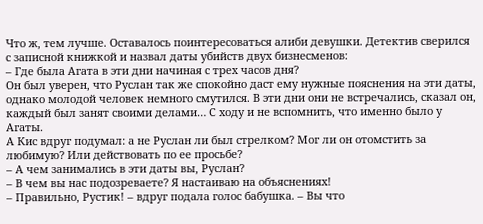Что ж, тем лучше. Оставалось поинтересоваться алиби девушки. Детектив сверился с записной книжкой и назвал даты убийств двух бизнесменов:
– Где была Агата в эти дни начиная с трех часов дня?
Он был уверен, что Руслан так же спокойно даст ему нужные пояснения на эти даты, однако молодой человек немного смутился. В эти дни они не встречались, сказал он, каждый был занят своими делами… С ходу и не вспомнить, что именно было у Агаты.
А Кис вдруг подумал: а не Руслан ли был стрелком? Мог ли он отомстить за любимую? Или действовать по ее просьбе?
– А чем занимались в эти даты вы, Руслан?
– В чем вы нас подозреваете? Я настаиваю на объяснениях!
– Правильно, Рустик! – вдруг подала голос бабушка. – Вы что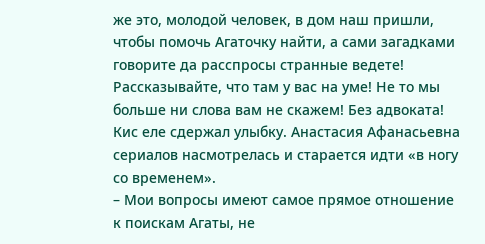же это, молодой человек, в дом наш пришли, чтобы помочь Агаточку найти, а сами загадками говорите да расспросы странные ведете! Рассказывайте, что там у вас на уме! Не то мы больше ни слова вам не скажем! Без адвоката!
Кис еле сдержал улыбку. Анастасия Афанасьевна сериалов насмотрелась и старается идти «в ногу со временем».
– Мои вопросы имеют самое прямое отношение к поискам Агаты, не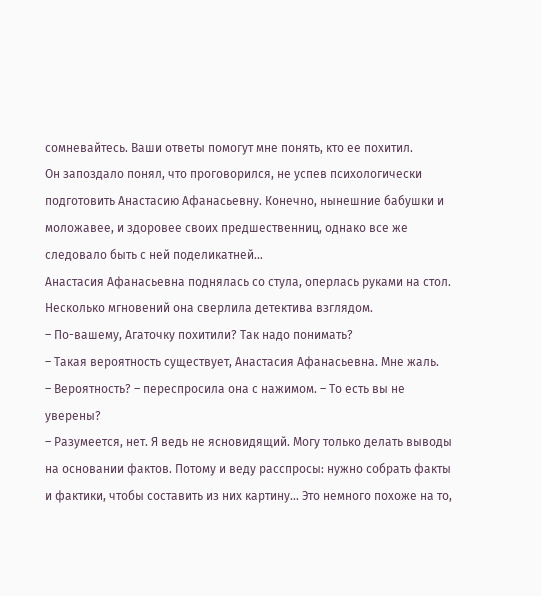сомневайтесь. Ваши ответы помогут мне понять, кто ее похитил.
Он запоздало понял, что проговорился, не успев психологически подготовить Анастасию Афанасьевну. Конечно, нынешние бабушки и моложавее, и здоровее своих предшественниц, однако все же следовало быть с ней поделикатней…
Анастасия Афанасьевна поднялась со стула, оперлась руками на стол. Несколько мгновений она сверлила детектива взглядом.
– По-вашему, Агаточку похитили? Так надо понимать?
– Такая вероятность существует, Анастасия Афанасьевна. Мне жаль.
– Вероятность? – переспросила она с нажимом. – То есть вы не уверены?
– Разумеется, нет. Я ведь не ясновидящий. Могу только делать выводы на основании фактов. Потому и веду расспросы: нужно собрать факты и фактики, чтобы составить из них картину… Это немного похоже на то,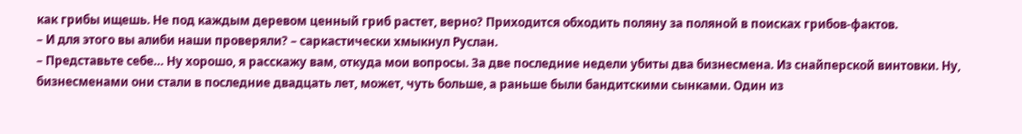как грибы ищешь. Не под каждым деревом ценный гриб растет, верно? Приходится обходить поляну за поляной в поисках грибов-фактов.
– И для этого вы алиби наши проверяли? – саркастически хмыкнул Руслан.
– Представьте себе… Ну хорошо, я расскажу вам, откуда мои вопросы. За две последние недели убиты два бизнесмена. Из снайперской винтовки. Ну, бизнесменами они стали в последние двадцать лет, может, чуть больше, а раньше были бандитскими сынками. Один из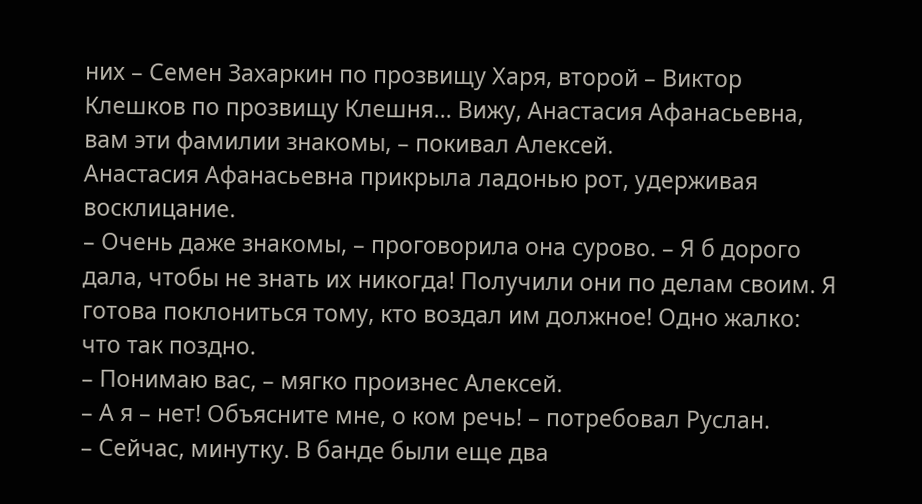них – Семен Захаркин по прозвищу Харя, второй – Виктор Клешков по прозвищу Клешня… Вижу, Анастасия Афанасьевна, вам эти фамилии знакомы, – покивал Алексей.
Анастасия Афанасьевна прикрыла ладонью рот, удерживая восклицание.
– Очень даже знакомы, – проговорила она сурово. – Я б дорого дала, чтобы не знать их никогда! Получили они по делам своим. Я готова поклониться тому, кто воздал им должное! Одно жалко: что так поздно.
– Понимаю вас, – мягко произнес Алексей.
– А я – нет! Объясните мне, о ком речь! – потребовал Руслан.
– Сейчас, минутку. В банде были еще два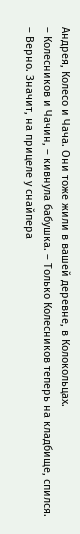Андрея, Колесо и Чача. Они тоже жили в вашей деревне, в Колокольцах.
– Колесников и Чачин, – кивнула бабушка. – Только Колесников теперь на кладбище, спился.
– Верно. Значит, на прицеле у снайпера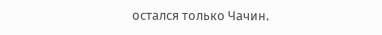остался только Чачин.